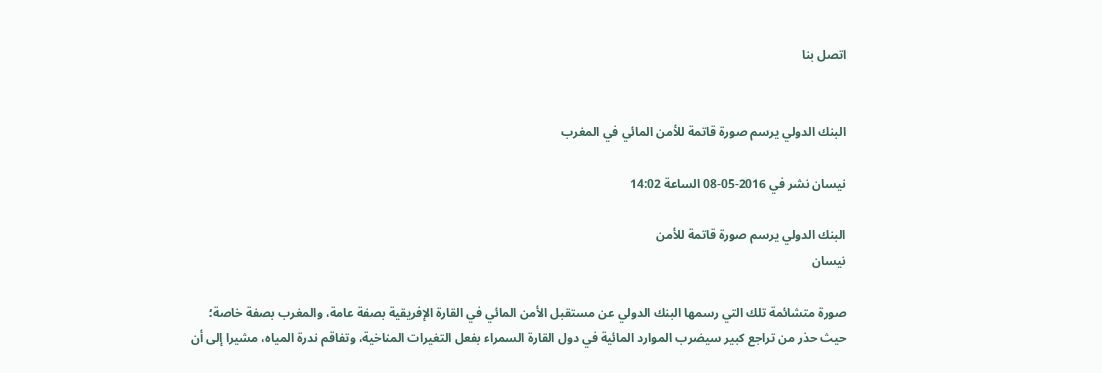اتصل بنا


البنك الدولي يرسم صورة قاتمة للأمن المائي في المغرب

نيسان نشر في 2016-05-08 الساعة 14:02

البنك الدولي يرسم صورة قاتمة للأمن
نيسان

صورة متشائمة تلك التي رسمها البنك الدولي عن مستقبل الأمن المائي في القارة الإفريقية بصفة عامة، والمغرب بصفة خاصة؛ حيث حذر من تراجع كبير سيضرب الموارد المائية في دول القارة السمراء بفعل التغيرات المناخية، وتفاقم ندرة المياه، مشيرا إلى أن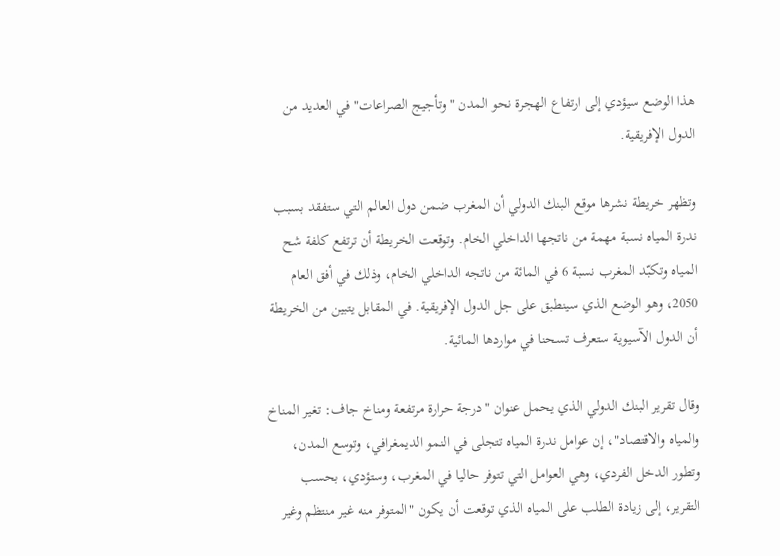هذا الوضع سيؤدي إلى ارتفاع الهجرة نحو المدن "وتأجيج الصراعات" في العديد من الدول الإفريقية.

وتظهر خريطة نشرها موقع البنك الدولي أن المغرب ضمن دول العالم التي ستفقد بسبب ندرة المياه نسبة مهمة من ناتجها الداخلي الخام. وتوقعت الخريطة أن ترتفع كلفة شح المياه وتكبّد المغرب نسبة 6 في المائة من ناتجه الداخلي الخام، وذلك في أفق العام 2050، وهو الوضع الذي سينطبق على جل الدول الإفريقية. في المقابل يتبين من الخريطة أن الدول الآسيوية ستعرف تسحنا في مواردها المائية.

وقال تقرير البنك الدولي الذي يحمل عنوان "درجة حرارة مرتفعة ومناخ جاف: تغير المناخ والمياه والاقتصاد"، إن عوامل ندرة المياه تتجلى في النمو الديمغرافي، وتوسع المدن، وتطور الدخل الفردي، وهي العوامل التي تتوفر حاليا في المغرب، وستؤدي، بحسب التقرير، إلى زيادة الطلب على المياه الذي توقعت أن يكون "المتوفر منه غير منتظم وغير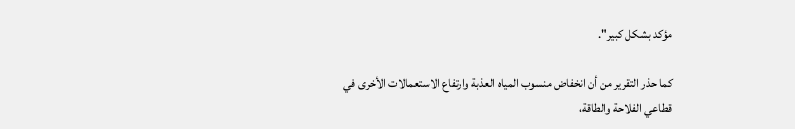مؤكد بشكل كبير".

كما حذر التقرير من أن انخفاض منسوب المياه العذبة وارتفاع الاستعمالات الأخرى في قطاعي الفلاحة والطاقة،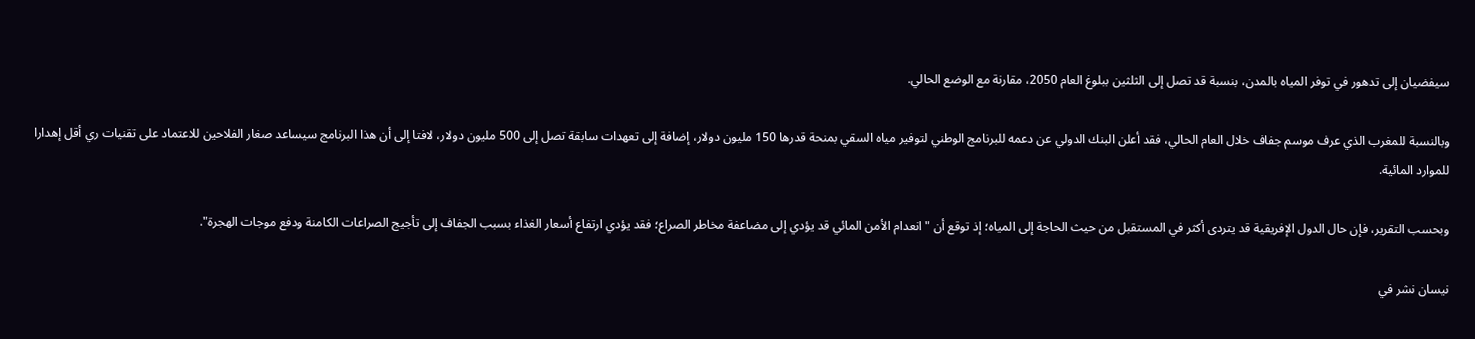سيفضيان إلى تدهور في توفر المياه بالمدن، بنسبة قد تصل إلى الثلثين ببلوغ العام 2050، مقارنة مع الوضع الحالي.

وبالنسبة للمغرب الذي عرف موسم جفاف خلال العام الحالي، فقد أعلن البنك الدولي عن دعمه للبرنامج الوطني لتوفير مياه السقي بمنحة قدرها 150 مليون دولار، إضافة إلى تعهدات سابقة تصل إلى 500 مليون دولار، لافتا إلى أن هذا البرنامج سيساعد صغار الفلاحين للاعتماد على تقنيات ري أقل إهدارا للموارد المائية.

وبحسب التقرير، فإن حال الدول الإفريقية قد يتردى أكثر في المستقبل من حيث الحاجة إلى المياه؛ إذ توقع أن "انعدام الأمن المائي قد يؤدي إلى مضاعفة مخاطر الصراع؛ فقد يؤدي ارتفاع أسعار الغذاء بسبب الجفاف إلى تأجيج الصراعات الكامنة ودفع موجات الهجرة".

نيسان نشر في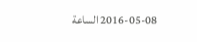2016-05-08 الساعة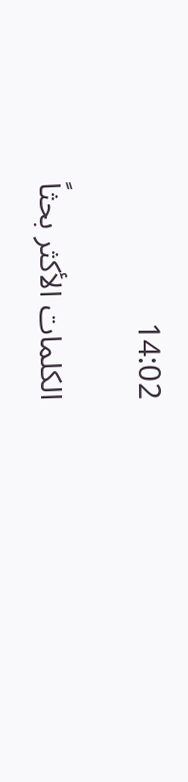14:02

الكلمات الأكثر بحثاً